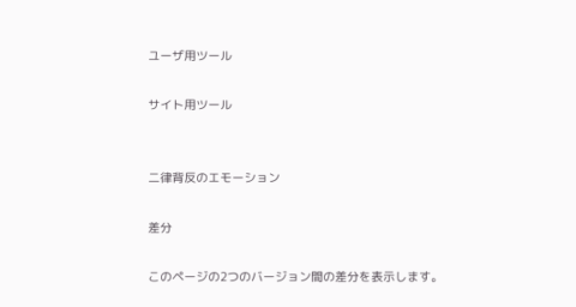ユーザ用ツール

サイト用ツール


二律背反のエモーション

差分

このページの2つのバージョン間の差分を表示します。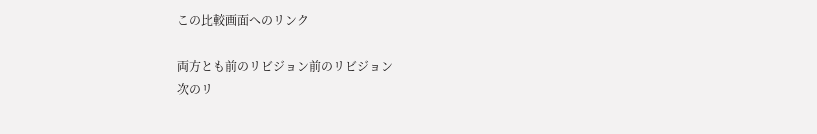この比較画面へのリンク

両方とも前のリビジョン前のリビジョン
次のリ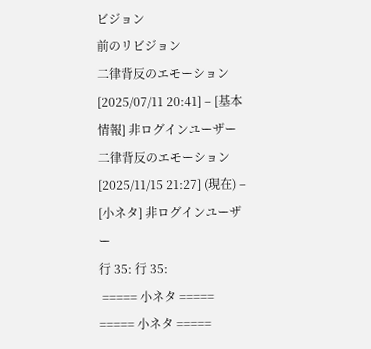ビジョン
前のリビジョン
二律背反のエモーション [2025/07/11 20:41] – [基本情報] 非ログインユーザー二律背反のエモーション [2025/11/15 21:27] (現在) – [小ネタ] 非ログインユーザー
行 35: 行 35:
 ===== 小ネタ ===== ===== 小ネタ =====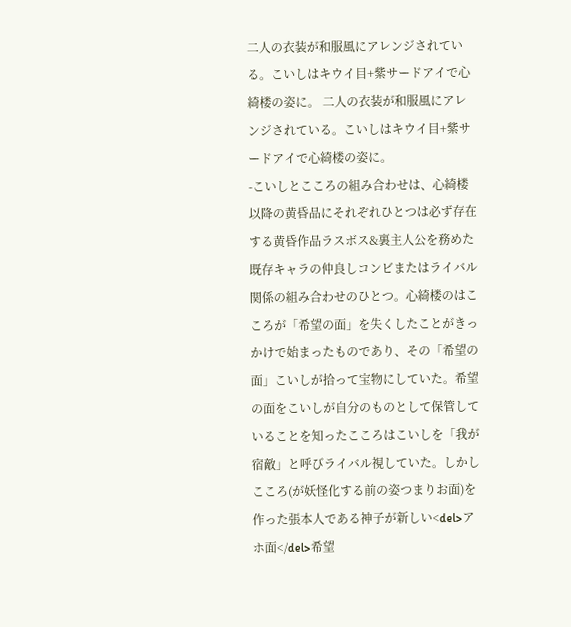二人の衣装が和服風にアレンジされている。こいしはキウイ目+紫サードアイで心綺楼の姿に。 二人の衣装が和服風にアレンジされている。こいしはキウイ目+紫サードアイで心綺楼の姿に。
-こいしとこころの組み合わせは、心綺楼以降の黄昏品にそれぞれひとつは必ず存在する黄昏作品ラスボス&裏主人公を務めた既存キャラの仲良しコンビまたはライバル関係の組み合わせのひとつ。心綺楼のはこころが「希望の面」を失くしたことがきっかけで始まったものであり、その「希望の面」こいしが拾って宝物にしていた。希望の面をこいしが自分のものとして保管していることを知ったこころはこいしを「我が宿敵」と呼びライバル視していた。しかしこころ(が妖怪化する前の姿つまりお面)を作った張本人である神子が新しい<del>アホ面</del>希望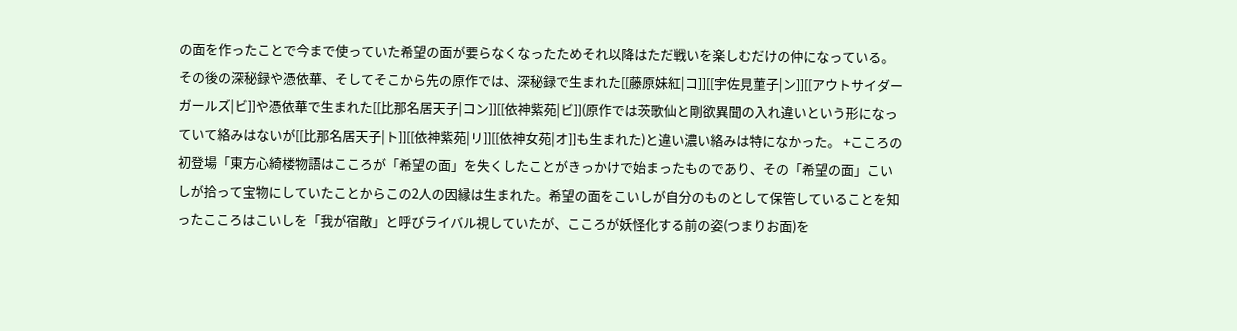の面を作ったことで今まで使っていた希望の面が要らなくなったためそれ以降はただ戦いを楽しむだけの仲になっている。その後の深秘録や憑依華、そしてそこから先の原作では、深秘録で生まれた[[藤原妹紅|コ]][[宇佐見菫子|ン]][[アウトサイダーガールズ|ビ]]や憑依華で生まれた[[比那名居天子|コン]][[依神紫苑|ビ]](原作では茨歌仙と剛欲異聞の入れ違いという形になっていて絡みはないが[[比那名居天子|ト]][[依神紫苑|リ]][[依神女苑|オ]]も生まれた)と違い濃い絡みは特になかった。 +こころの初登場「東方心綺楼物語はこころが「希望の面」を失くしたことがきっかけで始まったものであり、その「希望の面」こいしが拾って宝物にしていたことからこの2人の因縁は生まれた。希望の面をこいしが自分のものとして保管していることを知ったこころはこいしを「我が宿敵」と呼びライバル視していたが、こころが妖怪化する前の姿(つまりお面)を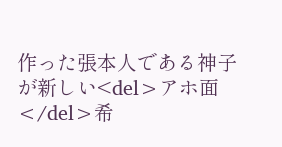作った張本人である神子が新しい<del>アホ面</del>希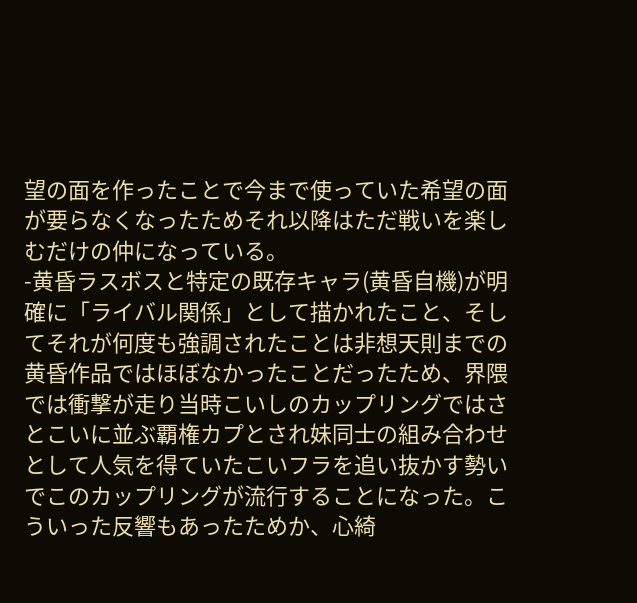望の面を作ったことで今まで使っていた希望の面が要らなくなったためそれ以降はただ戦いを楽しむだけの仲になっている。
-黄昏ラスボスと特定の既存キャラ(黄昏自機)が明確に「ライバル関係」として描かれたこと、そしてそれが何度も強調されたことは非想天則までの黄昏作品ではほぼなかったことだったため、界隈では衝撃が走り当時こいしのカップリングではさとこいに並ぶ覇権カプとされ妹同士の組み合わせとして人気を得ていたこいフラを追い抜かす勢いでこのカップリングが流行することになった。こういった反響もあったためか、心綺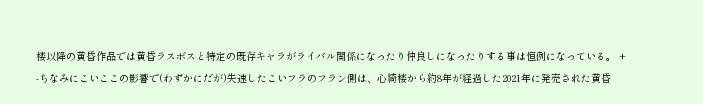楼以降の黄昏作品では黄昏ラスボスと特定の既存キャラがライバル関係になったり仲良しになったりする事は恒例になっている。 +
-ちなみにこいここの影響で(わずかにだが)失速したこいフラのフラン側は、心綺楼から約8年が経過した2021年に発売された黄昏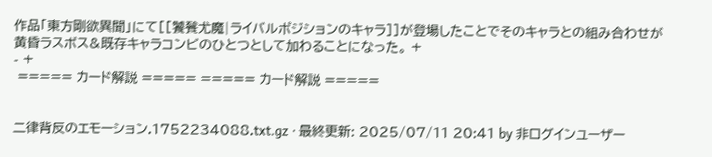作品「東方剛欲異聞」にて[[饕餮尤魔|ライバルポジションのキャラ]]が登場したことでそのキャラとの組み合わせが黄昏ラスボス&既存キャラコンビのひとつとして加わることになった。 +
- +
 ===== カード解説 ===== ===== カード解説 =====


二律背反のエモーション.1752234088.txt.gz · 最終更新: 2025/07/11 20:41 by 非ログインユーザー